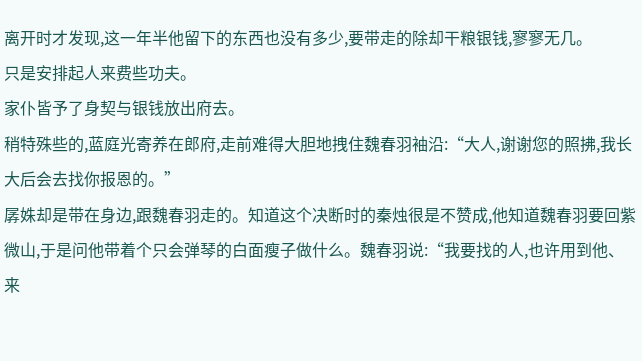离开时才发现,这一年半他留下的东西也没有多少,要带走的除却干粮银钱,寥寥无几。
只是安排起人来费些功夫。
家仆皆予了身契与银钱放出府去。
稍特殊些的,蓝庭光寄养在郎府,走前难得大胆地拽住魏春羽袖沿:“大人,谢谢您的照拂,我长大后会去找你报恩的。”
孱姝却是带在身边,跟魏春羽走的。知道这个决断时的秦烛很是不赞成,他知道魏春羽要回紫微山,于是问他带着个只会弹琴的白面瘦子做什么。魏春羽说:“我要找的人,也许用到他、来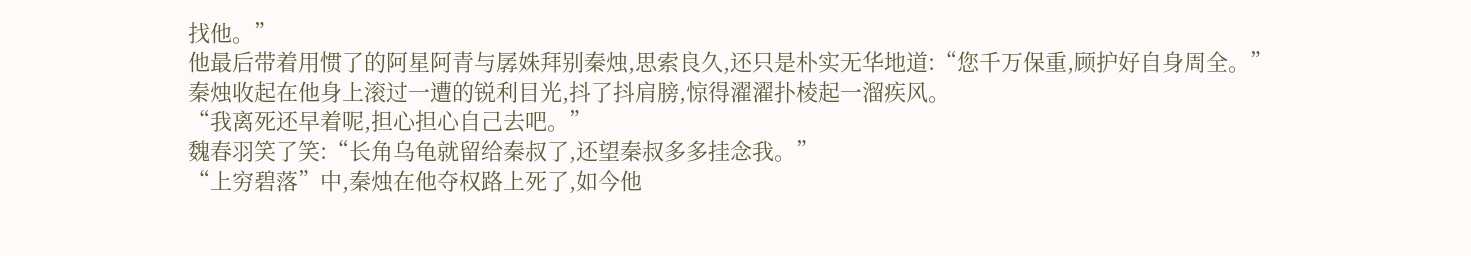找他。”
他最后带着用惯了的阿星阿青与孱姝拜别秦烛,思索良久,还只是朴实无华地道:“您千万保重,顾护好自身周全。”
秦烛收起在他身上滚过一遭的锐利目光,抖了抖肩膀,惊得濯濯扑棱起一溜疾风。
“我离死还早着呢,担心担心自己去吧。”
魏春羽笑了笑:“长角乌龟就留给秦叔了,还望秦叔多多挂念我。”
“上穷碧落”中,秦烛在他夺权路上死了,如今他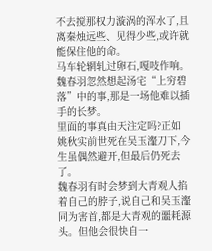不去搅那权力漩涡的浑水了,且离秦烛远些、见得少些,或许就能保住他的命。
马车轮辋轧过卵石,嘎吱作响。
魏春羽忽然想起汤宅“上穷碧落”中的事,那是一场他难以插手的长梦。
里面的事真由天注定吗?正如姚秋实前世死在吴玉瀣刀下,今生虽偶然避开,但最后仍死去了。
魏春羽有时会梦到大青观人掐着自己的脖子,说自己和吴玉瀣同为害首,都是大青观的噩耗源头。但他会很快自一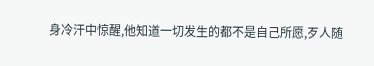身冷汗中惊醒,他知道一切发生的都不是自己所愿,歹人随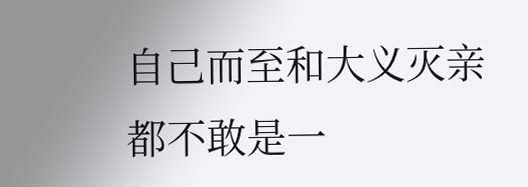自己而至和大义灭亲都不敢是一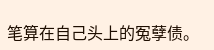笔算在自己头上的冤孽债。